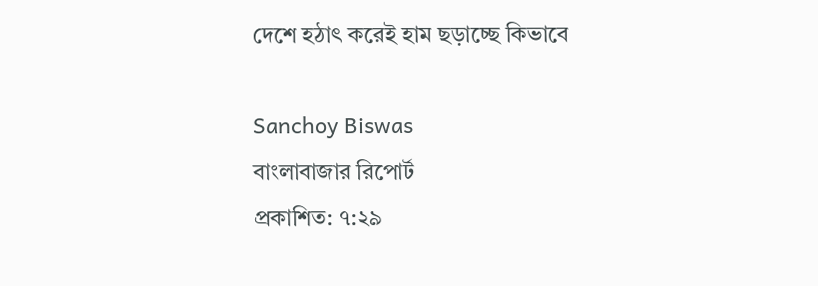দেশে হঠাৎ করেই হাম ছড়াচ্ছে কিভাবে

Sanchoy Biswas
বাংলাবাজার রিপোর্ট
প্রকাশিত: ৭:২৯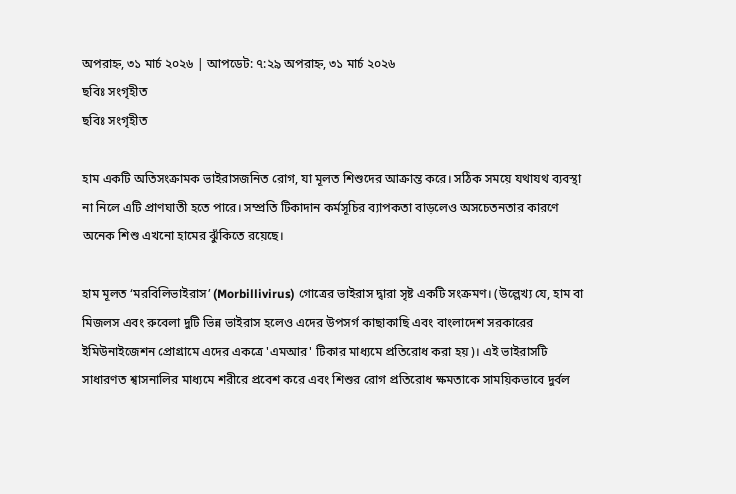অপরাহ্ন, ৩১ মার্চ ২০২৬ | আপডেট: ৭:২৯ অপরাহ্ন, ৩১ মার্চ ২০২৬
ছবিঃ সংগৃহীত
ছবিঃ সংগৃহীত

হাম একটি অতিসংক্রামক ভাইরাসজনিত রোগ, যা মূলত শিশুদের আক্রান্ত করে। সঠিক সময়ে যথাযথ ব্যবস্থা না নিলে এটি প্রাণঘাতী হতে পারে। সম্প্রতি টিকাদান কর্মসূচির ব্যাপকতা বাড়লেও অসচেতনতার কারণে অনেক শিশু এখনো হামের ঝুঁকিতে রয়েছে।

হাম মূলত ‘মরবিলিভাইরাস’ (Morbillivirus) গোত্রের ভাইরাস দ্বারা সৃষ্ট একটি সংক্রমণ। (উল্লেখ্য যে, হাম বা মিজলস এবং রুবেলা দুটি ভিন্ন ভাইরাস হলেও এদের উপসর্গ কাছাকাছি এবং বাংলাদেশ সরকারের ইমিউনাইজেশন প্রোগ্রামে এদের একত্রে 'এমআর' টিকার মাধ্যমে প্রতিরোধ করা হয়)। এই ভাইরাসটি সাধারণত শ্বাসনালির মাধ্যমে শরীরে প্রবেশ করে এবং শিশুর রোগ প্রতিরোধ ক্ষমতাকে সাময়িকভাবে দুর্বল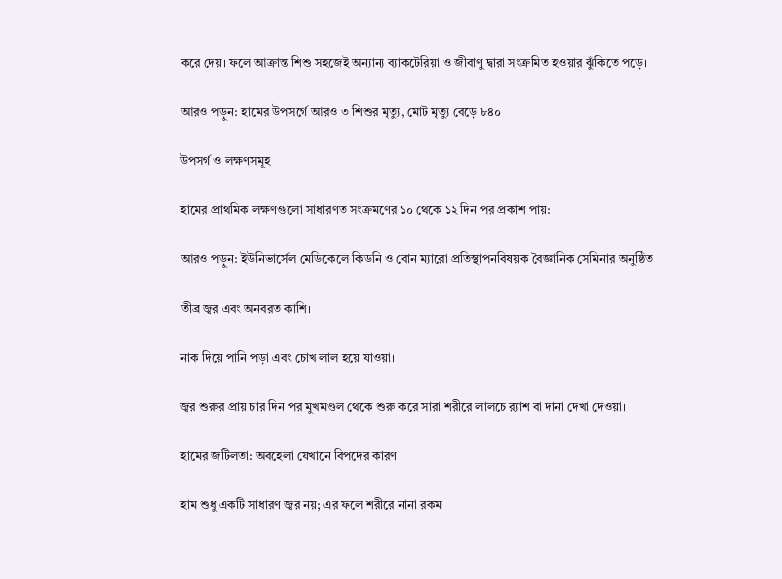করে দেয়। ফলে আক্রান্ত শিশু সহজেই অন্যান্য ব্যাকটেরিয়া ও জীবাণু দ্বারা সংক্রমিত হওয়ার ঝুঁকিতে পড়ে।

আরও পড়ুন: হামের উপসর্গে আরও ৩ শিশুর মৃত্যু, মোট মৃত্যু বেড়ে ৮৪০

উপসর্গ ও লক্ষণসমূহ

হামের প্রাথমিক লক্ষণগুলো সাধারণত সংক্রমণের ১০ থেকে ১২ দিন পর প্রকাশ পায়:

আরও পড়ুন: ইউনিভার্সেল মেডিকেলে কিডনি ও বোন ম্যারো প্রতিস্থাপনবিষয়ক বৈজ্ঞানিক সেমিনার অনুষ্ঠিত

তীব্র জ্বর এবং অনবরত কাশি।

নাক দিয়ে পানি পড়া এবং চোখ লাল হয়ে যাওয়া।

জ্বর শুরুর প্রায় চার দিন পর মুখমণ্ডল থেকে শুরু করে সারা শরীরে লালচে র‍্যাশ বা দানা দেখা দেওয়া।

হামের জটিলতা: অবহেলা যেখানে বিপদের কারণ

হাম শুধু একটি সাধারণ জ্বর নয়; এর ফলে শরীরে নানা রকম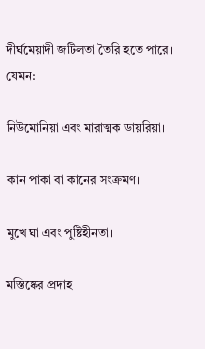দীর্ঘমেয়াদী জটিলতা তৈরি হতে পারে। যেমন:

নিউমোনিয়া এবং মারাত্মক ডায়রিয়া।

কান পাকা বা কানের সংক্রমণ।

মুখে ঘা এবং পুষ্টিহীনতা।

মস্তিষ্কের প্রদাহ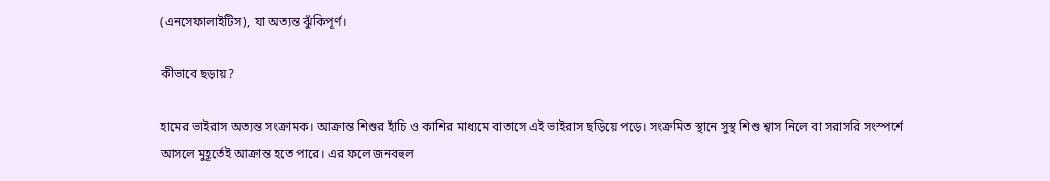(এনসেফালাইটিস), যা অত্যন্ত ঝুঁকিপূর্ণ।

কীভাবে ছড়ায়?

হামের ভাইরাস অত্যন্ত সংক্রামক। আক্রান্ত শিশুর হাঁচি ও কাশির মাধ্যমে বাতাসে এই ভাইরাস ছড়িয়ে পড়ে। সংক্রমিত স্থানে সুস্থ শিশু শ্বাস নিলে বা সরাসরি সংস্পর্শে আসলে মুহূর্তেই আক্রান্ত হতে পারে। এর ফলে জনবহুল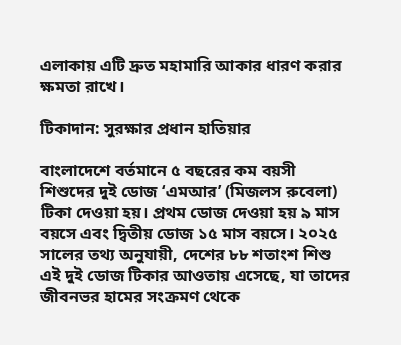এলাকায় এটি দ্রুত মহামারি আকার ধারণ করার ক্ষমতা রাখে।

টিকাদান: সুরক্ষার প্রধান হাতিয়ার

বাংলাদেশে বর্তমানে ৫ বছরের কম বয়সী শিশুদের দুই ডোজ ‘এমআর’ (মিজলস রুবেলা) টিকা দেওয়া হয়। প্রথম ডোজ দেওয়া হয় ৯ মাস বয়সে এবং দ্বিতীয় ডোজ ১৫ মাস বয়সে। ২০২৫ সালের তথ্য অনুযায়ী, দেশের ৮৮ শতাংশ শিশু এই দুই ডোজ টিকার আওতায় এসেছে, যা তাদের জীবনভর হামের সংক্রমণ থেকে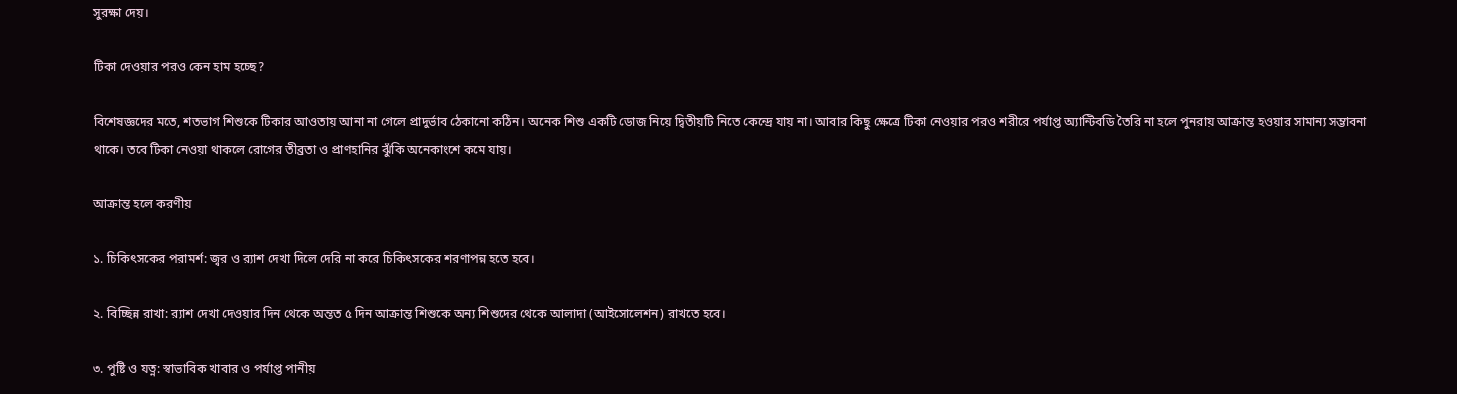সুরক্ষা দেয়।

টিকা দেওয়ার পরও কেন হাম হচ্ছে?

বিশেষজ্ঞদের মতে, শতভাগ শিশুকে টিকার আওতায় আনা না গেলে প্রাদুর্ভাব ঠেকানো কঠিন। অনেক শিশু একটি ডোজ নিয়ে দ্বিতীয়টি নিতে কেন্দ্রে যায় না। আবার কিছু ক্ষেত্রে টিকা নেওয়ার পরও শরীরে পর্যাপ্ত অ্যান্টিবডি তৈরি না হলে পুনরায় আক্রান্ত হওয়ার সামান্য সম্ভাবনা থাকে। তবে টিকা নেওয়া থাকলে রোগের তীব্রতা ও প্রাণহানির ঝুঁকি অনেকাংশে কমে যায়।

আক্রান্ত হলে করণীয়

১. চিকিৎসকের পরামর্শ: জ্বর ও র‍্যাশ দেখা দিলে দেরি না করে চিকিৎসকের শরণাপন্ন হতে হবে।

২. বিচ্ছিন্ন রাখা: র‍্যাশ দেখা দেওয়ার দিন থেকে অন্তত ৫ দিন আক্রান্ত শিশুকে অন্য শিশুদের থেকে আলাদা (আইসোলেশন) রাখতে হবে।

৩. পুষ্টি ও যত্ন: স্বাভাবিক খাবার ও পর্যাপ্ত পানীয়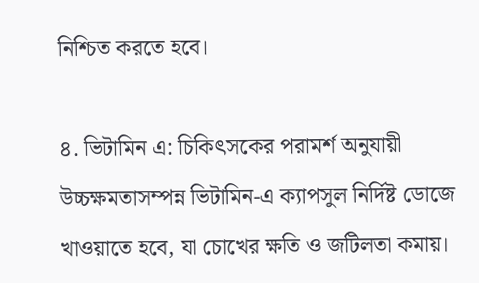নিশ্চিত করতে হবে।

৪. ভিটামিন এ: চিকিৎসকের পরামর্শ অনুযায়ী উচ্চক্ষমতাসম্পন্ন ভিটামিন-এ ক্যাপসুল নির্দিষ্ট ডোজে খাওয়াতে হবে, যা চোখের ক্ষতি ও জটিলতা কমায়।